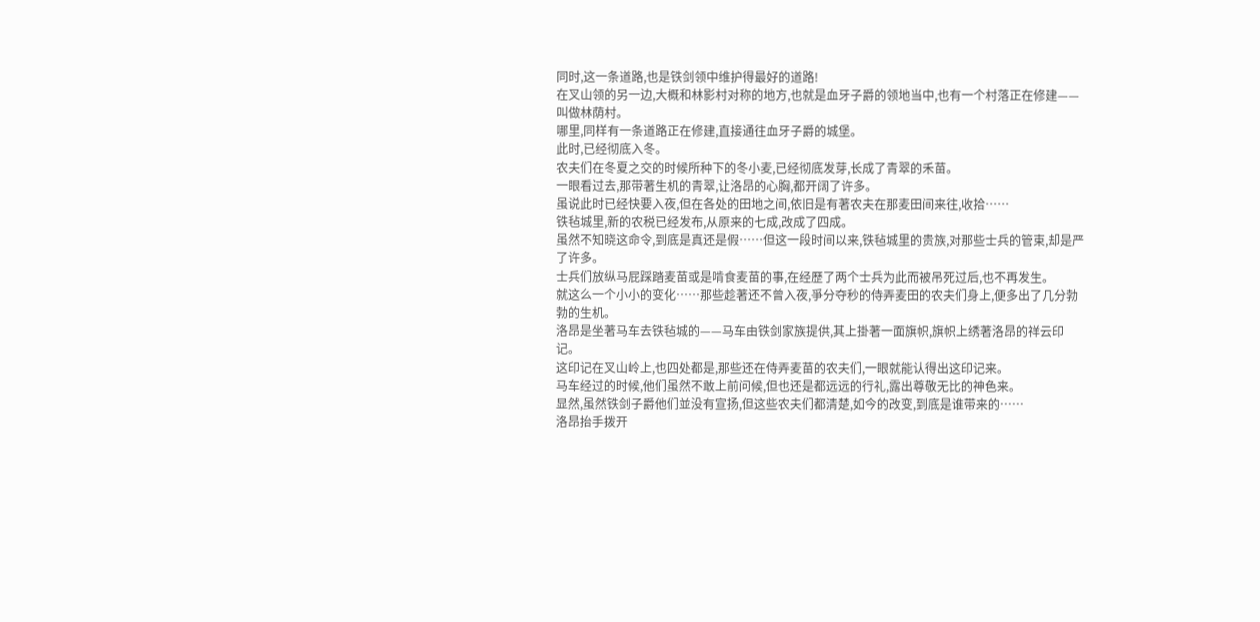同时,这一条道路,也是铁剑领中维护得最好的道路!
在叉山领的另一边,大概和林影村对称的地方,也就是血牙子爵的领地当中,也有一个村落正在修建——叫做林荫村。
哪里,同样有一条道路正在修建,直接通往血牙子爵的城堡。
此时,已经彻底入冬。
农夫们在冬夏之交的时候所种下的冬小麦,已经彻底发芽,长成了青翠的禾苗。
一眼看过去,那带著生机的青翠,让洛昂的心胸,都开阔了许多。
虽说此时已经快要入夜,但在各处的田地之间,依旧是有著农夫在那麦田间来往,收拾……
铁毡城里,新的农税已经发布,从原来的七成,改成了四成。
虽然不知晓这命令,到底是真还是假……但这一段时间以来,铁毡城里的贵族,对那些士兵的管束,却是严了许多。
士兵们放纵马屁踩踏麦苗或是啃食麦苗的事,在经歷了两个士兵为此而被吊死过后,也不再发生。
就这么一个小小的变化……那些趁著还不曾入夜,爭分夺秒的侍弄麦田的农夫们身上,便多出了几分勃勃的生机。
洛昂是坐著马车去铁毡城的——马车由铁剑家族提供,其上掛著一面旗帜,旗帜上绣著洛昂的祥云印记。
这印记在叉山岭上,也四处都是,那些还在侍弄麦苗的农夫们,一眼就能认得出这印记来。
马车经过的时候,他们虽然不敢上前问候,但也还是都远远的行礼,露出尊敬无比的神色来。
显然,虽然铁剑子爵他们並没有宣扬,但这些农夫们都清楚,如今的改变,到底是谁带来的……
洛昂抬手拨开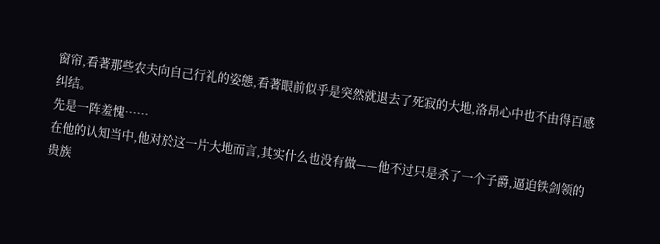窗帘,看著那些农夫向自己行礼的姿態,看著眼前似乎是突然就退去了死寂的大地,洛昂心中也不由得百感纠结。
先是一阵羞愧……
在他的认知当中,他对於这一片大地而言,其实什么也没有做——他不过只是杀了一个子爵,逼迫铁剑领的贵族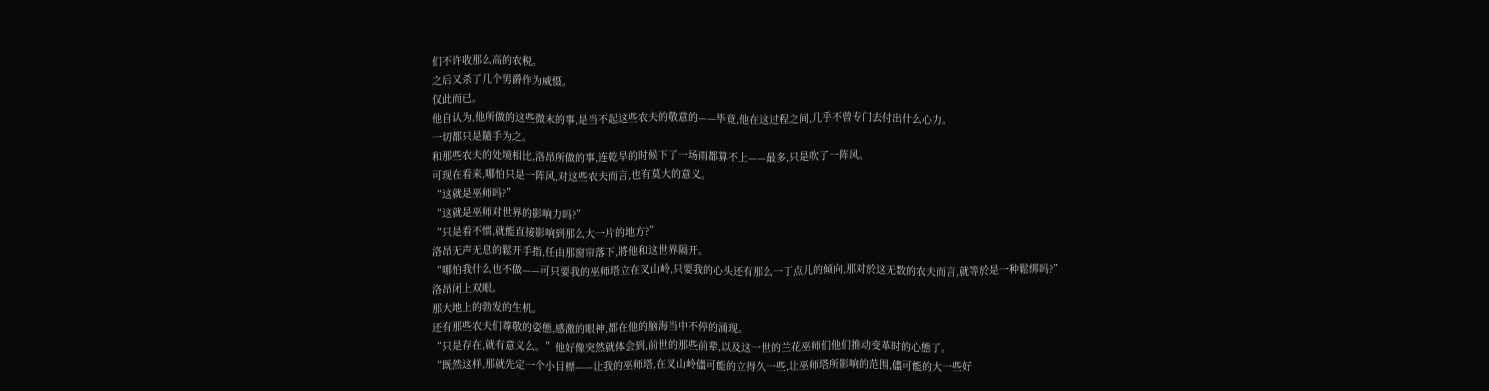们不许收那么高的农税。
之后又杀了几个男爵作为威慑。
仅此而已。
他自认为,他所做的这些微末的事,是当不起这些农夫的敬意的——毕竟,他在这过程之间,几乎不曾专门去付出什么心力。
一切都只是隨手为之。
和那些农夫的处境相比,洛昂所做的事,连乾旱的时候下了一场雨都算不上——最多,只是吹了一阵风。
可现在看来,哪怕只是一阵风,对这些农夫而言,也有莫大的意义。
“这就是巫师吗?”
“这就是巫师对世界的影响力吗?”
“只是看不惯,就能直接影响到那么大一片的地方?”
洛昂无声无息的鬆开手指,任由那窗帘落下,將他和这世界隔开。
“哪怕我什么也不做——可只要我的巫师塔立在叉山岭,只要我的心头还有那么一丁点儿的倾向,那对於这无数的农夫而言,就等於是一种鬆绑吗?”
洛昂闭上双眼。
那大地上的勃发的生机。
还有那些农夫们尊敬的姿態,感激的眼神,都在他的脑海当中不停的涌现。
“只是存在,就有意义么。”他好像突然就体会到,前世的那些前辈,以及这一世的兰花巫师们他们推动变革时的心態了。
“既然这样,那就先定一个小目標——让我的巫师塔,在叉山岭儘可能的立得久一些,让巫师塔所影响的范围,儘可能的大一些好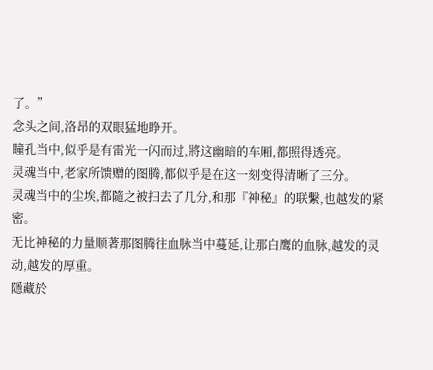了。”
念头之间,洛昂的双眼猛地睁开。
瞳孔当中,似乎是有雷光一闪而过,將这幽暗的车厢,都照得透亮。
灵魂当中,老家所馈赠的图腾,都似乎是在这一刻变得清晰了三分。
灵魂当中的尘埃,都隨之被扫去了几分,和那『神秘』的联繫,也越发的紧密。
无比神秘的力量顺著那图腾往血脉当中蔓延,让那白鹰的血脉,越发的灵动,越发的厚重。
隱藏於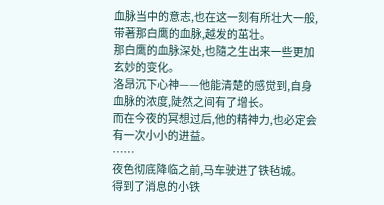血脉当中的意志,也在这一刻有所壮大一般,带著那白鹰的血脉,越发的茁壮。
那白鹰的血脉深处,也隨之生出来一些更加玄妙的变化。
洛昂沉下心神——他能清楚的感觉到,自身血脉的浓度,陡然之间有了增长。
而在今夜的冥想过后,他的精神力,也必定会有一次小小的进益。
……
夜色彻底降临之前,马车驶进了铁毡城。
得到了消息的小铁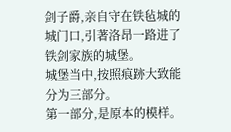剑子爵,亲自守在铁毡城的城门口,引著洛昂一路进了铁剑家族的城堡。
城堡当中,按照痕跡大致能分为三部分。
第一部分,是原本的模样。